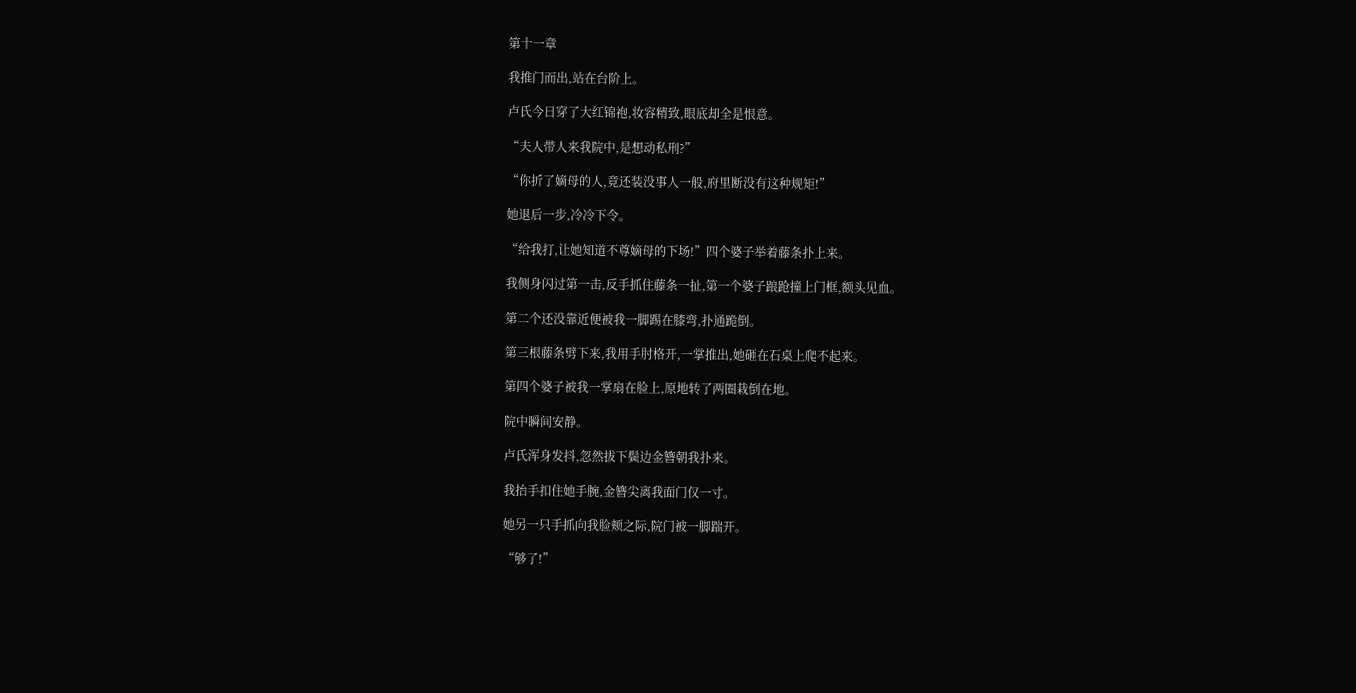第十一章

我推门而出,站在台阶上。

卢氏今日穿了大红锦袍,妆容精致,眼底却全是恨意。

“夫人带人来我院中,是想动私刑?”

“你折了嫡母的人,竟还装没事人一般,府里断没有这种规矩!”

她退后一步,冷冷下令。

“给我打,让她知道不尊嫡母的下场!”四个婆子举着藤条扑上来。

我侧身闪过第一击,反手抓住藤条一扯,第一个婆子踉跄撞上门框,额头见血。

第二个还没靠近便被我一脚踢在膝弯,扑通跪倒。

第三根藤条劈下来,我用手肘格开,一掌推出,她砸在石桌上爬不起来。

第四个婆子被我一掌扇在脸上,原地转了两圈栽倒在地。

院中瞬间安静。

卢氏浑身发抖,忽然拔下鬓边金簪朝我扑来。

我抬手扣住她手腕,金簪尖离我面门仅一寸。

她另一只手抓向我脸颊之际,院门被一脚踹开。

“够了!”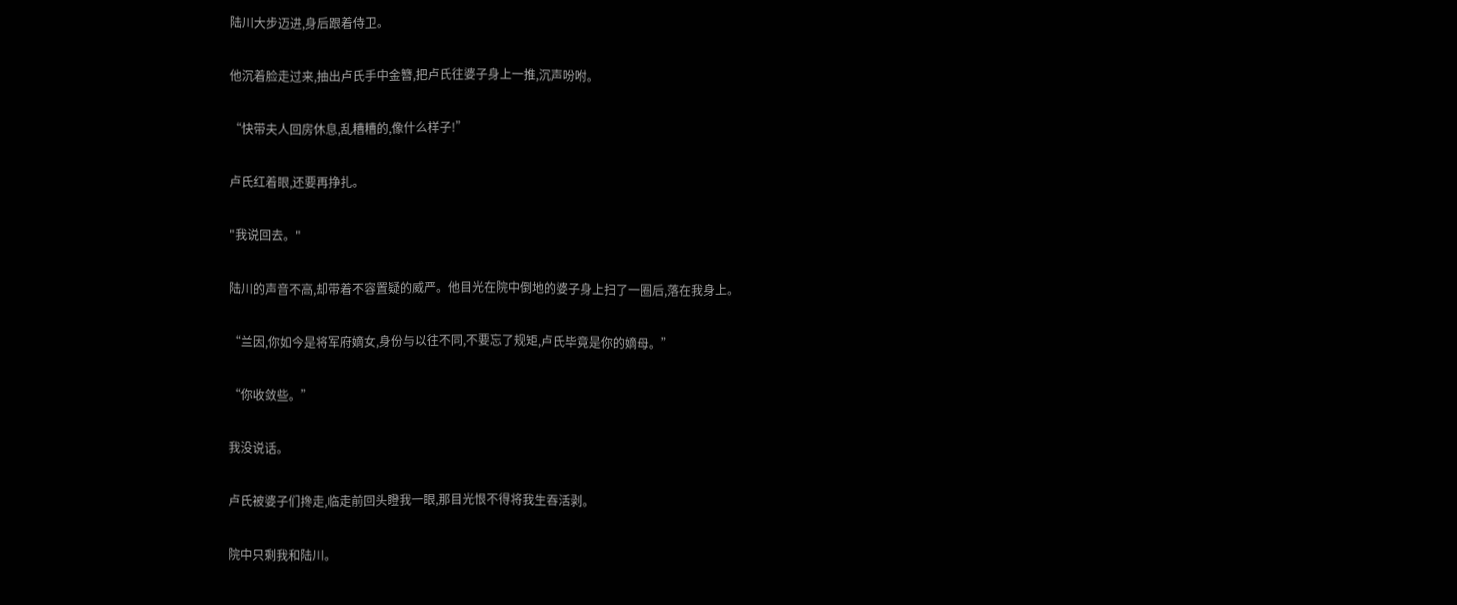陆川大步迈进,身后跟着侍卫。

他沉着脸走过来,抽出卢氏手中金簪,把卢氏往婆子身上一推,沉声吩咐。

“快带夫人回房休息,乱糟糟的,像什么样子!”

卢氏红着眼,还要再挣扎。

"我说回去。"

陆川的声音不高,却带着不容置疑的威严。他目光在院中倒地的婆子身上扫了一圈后,落在我身上。

“兰因,你如今是将军府嫡女,身份与以往不同,不要忘了规矩,卢氏毕竟是你的嫡母。”

“你收敛些。”

我没说话。

卢氏被婆子们搀走,临走前回头瞪我一眼,那目光恨不得将我生吞活剥。

院中只剩我和陆川。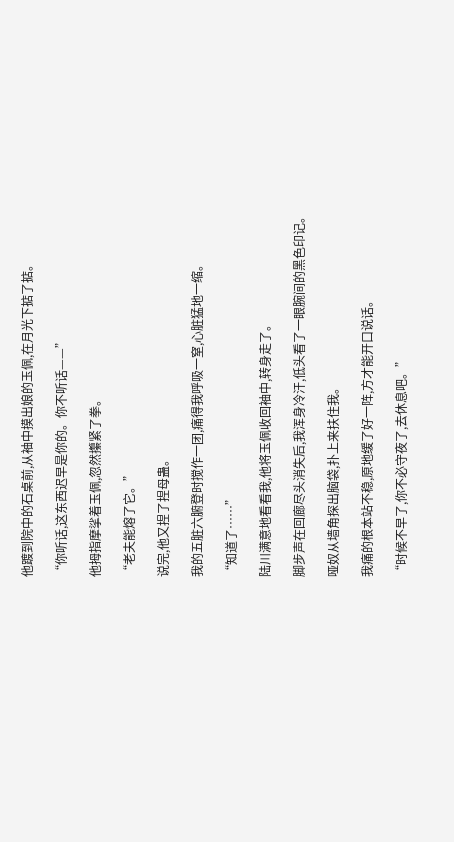他踱到院中的石桌前,从袖中摸出娘的玉佩,在月光下掂了掂。

“你听话,这东西迟早是你的。你不听话——”

他拇指摩挲着玉佩,忽然攥紧了拳。

“老夫能熔了它。”

说完,他又捏了捏母蛊。

我的五脏六腑登时搅作一团,痛得我呼吸一窒,心脏猛地一缩。

“知道了……”

陆川满意地看看我,他将玉佩收回袖中,转身走了。

脚步声在回廊尽头消失后,我浑身冷汗,低头看了一眼腕间的黑色印记。

哑奴从墙角探出脑袋,扑上来扶住我。

我痛的根本站不稳,原地缓了好一阵,方才能开口说话。

“时候不早了,你不必守夜了,去休息吧。”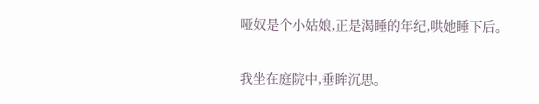哑奴是个小姑娘,正是渴睡的年纪,哄她睡下后。

我坐在庭院中,垂眸沉思。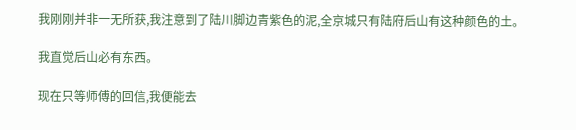我刚刚并非一无所获,我注意到了陆川脚边青紫色的泥,全京城只有陆府后山有这种颜色的土。

我直觉后山必有东西。

现在只等师傅的回信,我便能去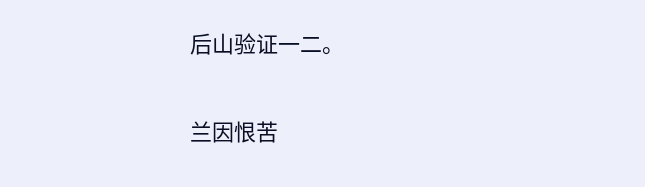后山验证一二。

兰因恨苦